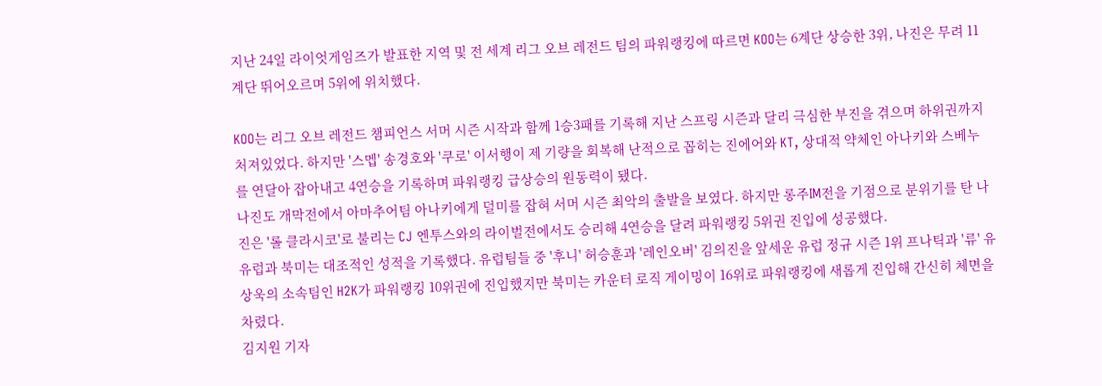지난 24일 라이엇게임즈가 발표한 지역 및 전 세계 리그 오브 레전드 팀의 파워랭킹에 따르면 KOO는 6계단 상승한 3위, 나진은 무려 11계단 뛰어오르며 5위에 위치했다.

KOO는 리그 오브 레전드 챔피언스 서머 시즌 시작과 함께 1승3패를 기록해 지난 스프링 시즌과 달리 극심한 부진을 겪으며 하위권까지 처져있었다. 하지만 '스멥' 송경호와 '쿠로' 이서행이 제 기량을 회복해 난적으로 꼽히는 진에어와 KT, 상대적 약체인 아나키와 스베누를 연달아 잡아내고 4연승을 기록하며 파워랭킹 급상승의 원동력이 됐다.
나진도 개막전에서 아마추어팀 아나키에게 덜미를 잡혀 서머 시즌 최악의 출발을 보였다. 하지만 롱주IM전을 기점으로 분위기를 탄 나진은 '롤 클라시코'로 불리는 CJ 엔투스와의 라이벌전에서도 승리해 4연승을 달려 파워랭킹 5위권 진입에 성공했다.
유럽과 북미는 대조적인 성적을 기록했다. 유럽팀들 중 '후니' 허승훈과 '레인오버' 김의진을 앞세운 유럽 정규 시즌 1위 프나틱과 '류' 유상욱의 소속팀인 H2K가 파워랭킹 10위권에 진입했지만 북미는 카운터 로직 게이밍이 16위로 파워랭킹에 새롭게 진입해 간신히 체면을 차렸다.
김지원 기자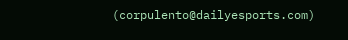(corpulento@dailyesports.com)